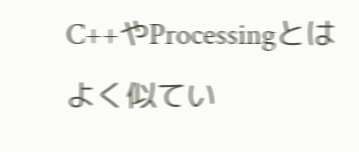C++やProcessingとはよく似てい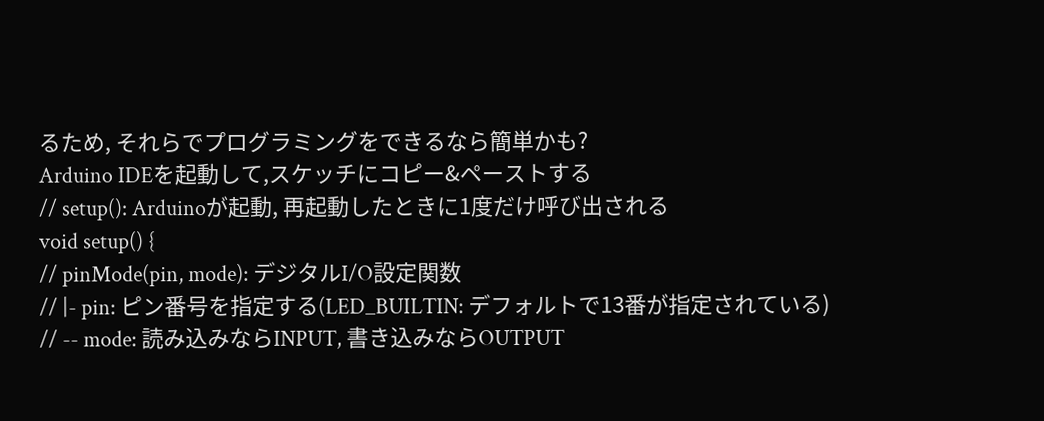るため, それらでプログラミングをできるなら簡単かも?
Arduino IDEを起動して,スケッチにコピー&ペーストする
// setup(): Arduinoが起動, 再起動したときに1度だけ呼び出される
void setup() {
// pinMode(pin, mode): デジタルI/O設定関数
// |- pin: ピン番号を指定する(LED_BUILTIN: デフォルトで13番が指定されている)
// -- mode: 読み込みならINPUT, 書き込みならOUTPUT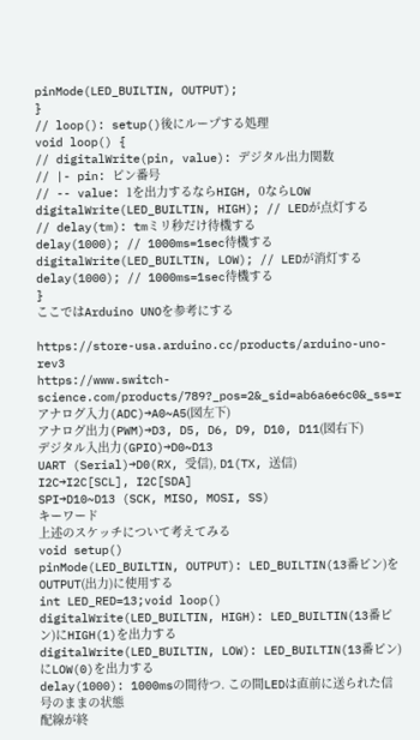pinMode(LED_BUILTIN, OUTPUT);
}
// loop(): setup()後にループする処理
void loop() {
// digitalWrite(pin, value): デジタル出力関数
// |- pin: ピン番号
// -- value: 1を出力するならHIGH, 0ならLOW
digitalWrite(LED_BUILTIN, HIGH); // LEDが点灯する
// delay(tm): tmミリ秒だけ待機する
delay(1000); // 1000ms=1sec待機する
digitalWrite(LED_BUILTIN, LOW); // LEDが消灯する
delay(1000); // 1000ms=1sec待機する
}
ここではArduino UNOを参考にする

https://store-usa.arduino.cc/products/arduino-uno-rev3
https://www.switch-science.com/products/789?_pos=2&_sid=ab6a6e6c0&_ss=r
アナログ入力(ADC)→A0~A5(図左下)
アナログ出力(PWM)→D3, D5, D6, D9, D10, D11(図右下)
デジタル入出力(GPIO)→D0~D13
UART (Serial)→D0(RX, 受信), D1(TX, 送信)
I2C→I2C[SCL], I2C[SDA]
SPI→D10~D13 (SCK, MISO, MOSI, SS)
キーワード
上述のスケッチについて考えてみる
void setup()
pinMode(LED_BUILTIN, OUTPUT): LED_BUILTIN(13番ピン)をOUTPUT(出力)に使用する
int LED_RED=13;void loop()
digitalWrite(LED_BUILTIN, HIGH): LED_BUILTIN(13番ピン)にHIGH(1)を出力する
digitalWrite(LED_BUILTIN, LOW): LED_BUILTIN(13番ピン)にLOW(0)を出力する
delay(1000): 1000msの間待つ. この間LEDは直前に送られた信号のままの状態
配線が終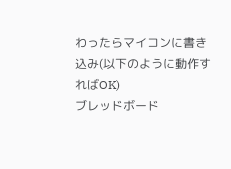わったらマイコンに書き込み(以下のように動作すればOK)
ブレッドボード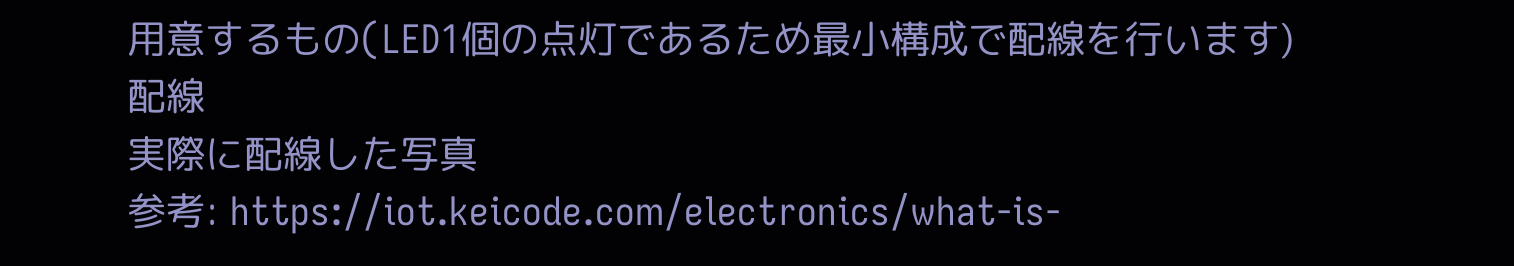用意するもの(LED1個の点灯であるため最小構成で配線を行います)
配線
実際に配線した写真
参考: https://iot.keicode.com/electronics/what-is-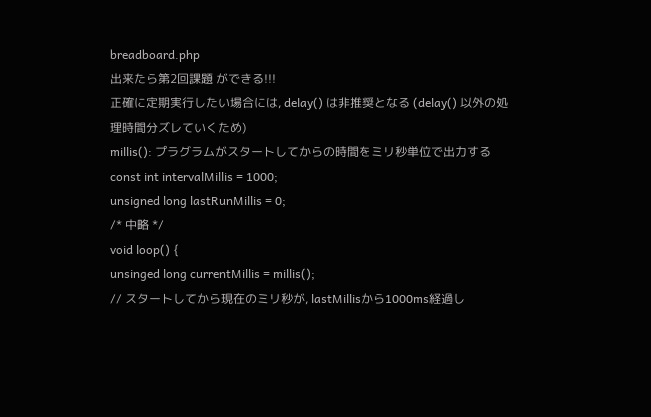breadboard.php
出来たら第2回課題 ができる!!!
正確に定期実行したい場合には, delay() は非推奨となる (delay() 以外の処理時間分ズレていくため)
millis(): プラグラムがスタートしてからの時間をミリ秒単位で出力する
const int intervalMillis = 1000;
unsigned long lastRunMillis = 0;
/* 中略 */
void loop() {
unsinged long currentMillis = millis();
// スタートしてから現在のミリ秒が, lastMillisから1000ms経過し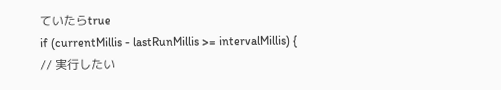ていたらtrue
if (currentMillis - lastRunMillis >= intervalMillis) {
// 実行したい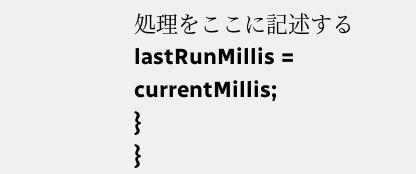処理をここに記述する
lastRunMillis = currentMillis;
}
}